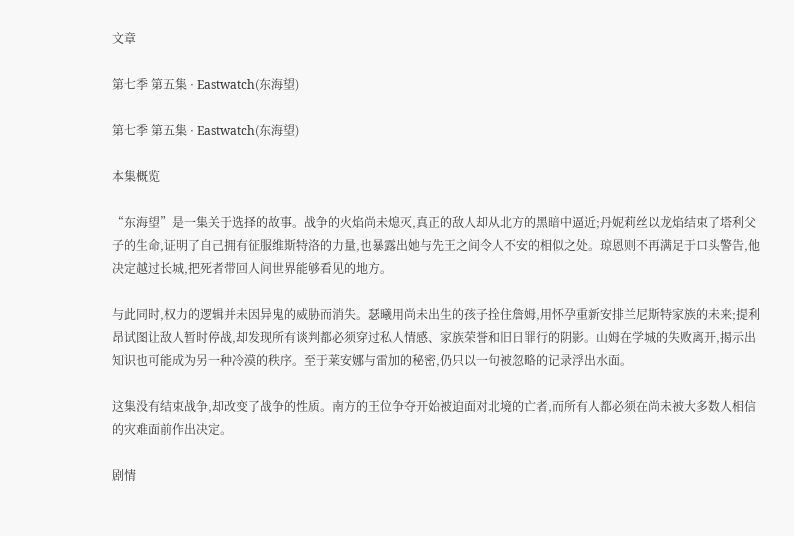文章

第七季 第五集 · Eastwatch(东海望)

第七季 第五集 · Eastwatch(东海望)

本集概览

“东海望”是一集关于选择的故事。战争的火焰尚未熄灭,真正的敌人却从北方的黑暗中逼近;丹妮莉丝以龙焰结束了塔利父子的生命,证明了自己拥有征服维斯特洛的力量,也暴露出她与先王之间令人不安的相似之处。琼恩则不再满足于口头警告,他决定越过长城,把死者带回人间世界能够看见的地方。

与此同时,权力的逻辑并未因异鬼的威胁而消失。瑟曦用尚未出生的孩子拴住詹姆,用怀孕重新安排兰尼斯特家族的未来;提利昂试图让敌人暂时停战,却发现所有谈判都必须穿过私人情感、家族荣誉和旧日罪行的阴影。山姆在学城的失败离开,揭示出知识也可能成为另一种冷漠的秩序。至于莱安娜与雷加的秘密,仍只以一句被忽略的记录浮出水面。

这集没有结束战争,却改变了战争的性质。南方的王位争夺开始被迫面对北境的亡者,而所有人都必须在尚未被大多数人相信的灾难面前作出决定。

剧情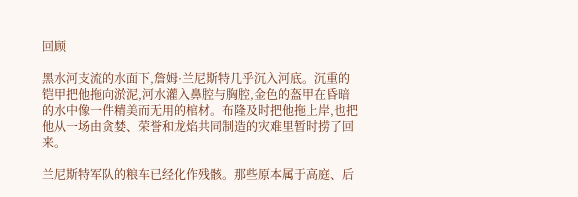回顾

黑水河支流的水面下,詹姆·兰尼斯特几乎沉入河底。沉重的铠甲把他拖向淤泥,河水灌入鼻腔与胸腔,金色的盔甲在昏暗的水中像一件精美而无用的棺材。布隆及时把他拖上岸,也把他从一场由贪婪、荣誉和龙焰共同制造的灾难里暂时捞了回来。

兰尼斯特军队的粮车已经化作残骸。那些原本属于高庭、后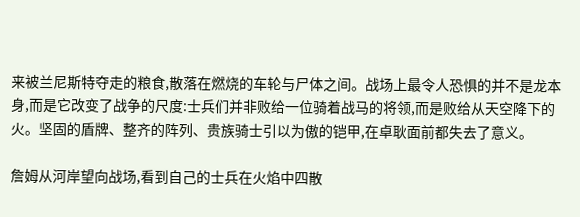来被兰尼斯特夺走的粮食,散落在燃烧的车轮与尸体之间。战场上最令人恐惧的并不是龙本身,而是它改变了战争的尺度:士兵们并非败给一位骑着战马的将领,而是败给从天空降下的火。坚固的盾牌、整齐的阵列、贵族骑士引以为傲的铠甲,在卓耿面前都失去了意义。

詹姆从河岸望向战场,看到自己的士兵在火焰中四散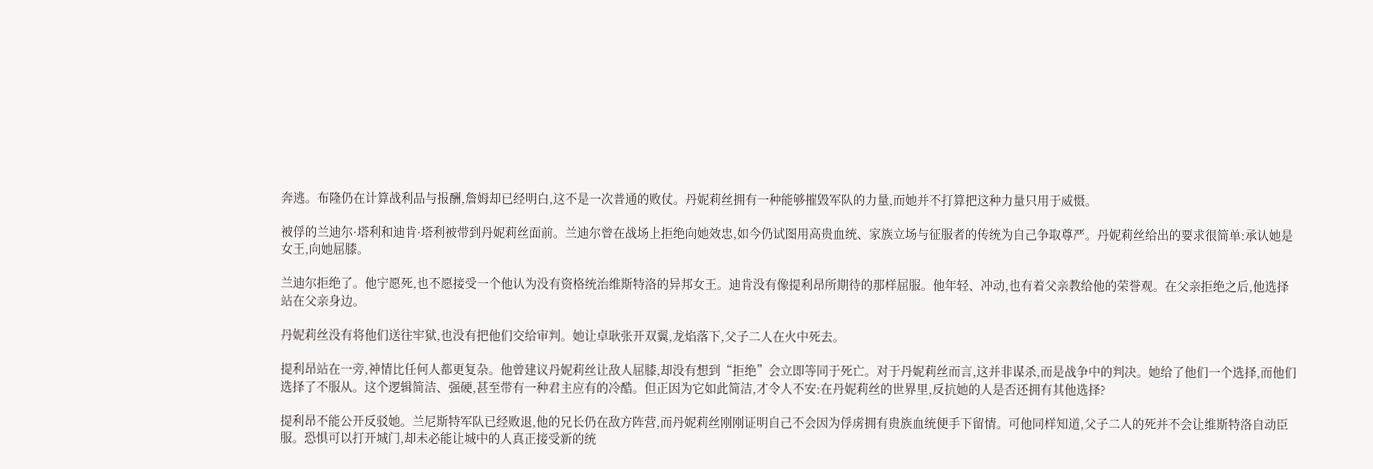奔逃。布隆仍在计算战利品与报酬,詹姆却已经明白,这不是一次普通的败仗。丹妮莉丝拥有一种能够摧毁军队的力量,而她并不打算把这种力量只用于威慑。

被俘的兰迪尔·塔利和迪肯·塔利被带到丹妮莉丝面前。兰迪尔曾在战场上拒绝向她效忠,如今仍试图用高贵血统、家族立场与征服者的传统为自己争取尊严。丹妮莉丝给出的要求很简单:承认她是女王,向她屈膝。

兰迪尔拒绝了。他宁愿死,也不愿接受一个他认为没有资格统治维斯特洛的异邦女王。迪肯没有像提利昂所期待的那样屈服。他年轻、冲动,也有着父亲教给他的荣誉观。在父亲拒绝之后,他选择站在父亲身边。

丹妮莉丝没有将他们送往牢狱,也没有把他们交给审判。她让卓耿张开双翼,龙焰落下,父子二人在火中死去。

提利昂站在一旁,神情比任何人都更复杂。他曾建议丹妮莉丝让敌人屈膝,却没有想到“拒绝”会立即等同于死亡。对于丹妮莉丝而言,这并非谋杀,而是战争中的判决。她给了他们一个选择,而他们选择了不服从。这个逻辑简洁、强硬,甚至带有一种君主应有的冷酷。但正因为它如此简洁,才令人不安:在丹妮莉丝的世界里,反抗她的人是否还拥有其他选择?

提利昂不能公开反驳她。兰尼斯特军队已经败退,他的兄长仍在敌方阵营,而丹妮莉丝刚刚证明自己不会因为俘虏拥有贵族血统便手下留情。可他同样知道,父子二人的死并不会让维斯特洛自动臣服。恐惧可以打开城门,却未必能让城中的人真正接受新的统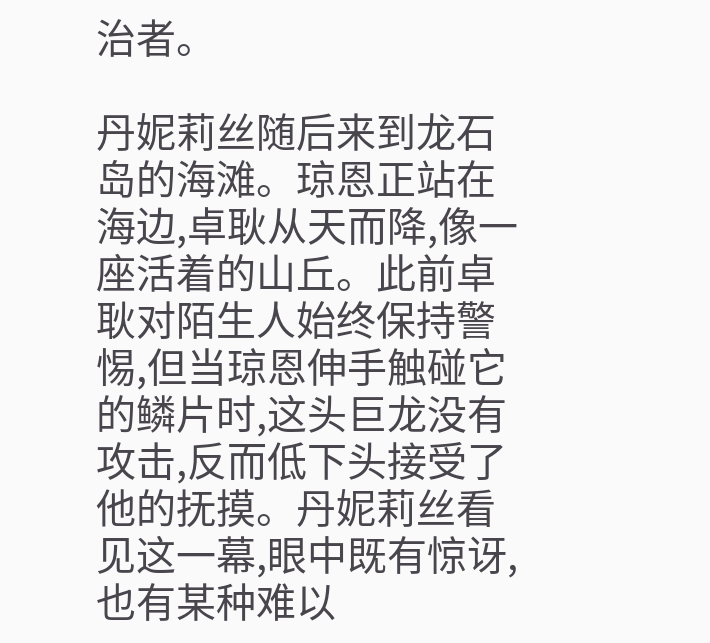治者。

丹妮莉丝随后来到龙石岛的海滩。琼恩正站在海边,卓耿从天而降,像一座活着的山丘。此前卓耿对陌生人始终保持警惕,但当琼恩伸手触碰它的鳞片时,这头巨龙没有攻击,反而低下头接受了他的抚摸。丹妮莉丝看见这一幕,眼中既有惊讶,也有某种难以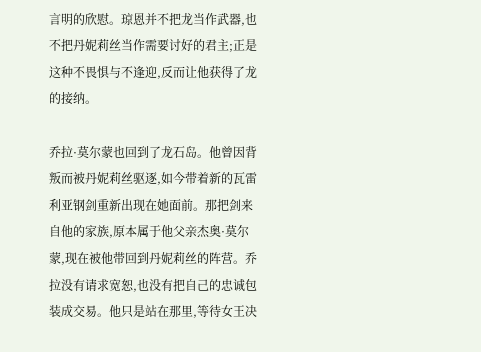言明的欣慰。琼恩并不把龙当作武器,也不把丹妮莉丝当作需要讨好的君主;正是这种不畏惧与不逢迎,反而让他获得了龙的接纳。

乔拉·莫尔蒙也回到了龙石岛。他曾因背叛而被丹妮莉丝驱逐,如今带着新的瓦雷利亚钢剑重新出现在她面前。那把剑来自他的家族,原本属于他父亲杰奥·莫尔蒙,现在被他带回到丹妮莉丝的阵营。乔拉没有请求宽恕,也没有把自己的忠诚包装成交易。他只是站在那里,等待女王决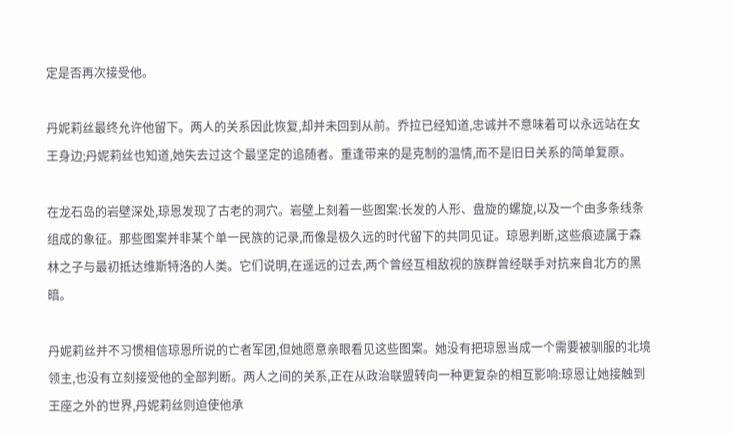定是否再次接受他。

丹妮莉丝最终允许他留下。两人的关系因此恢复,却并未回到从前。乔拉已经知道,忠诚并不意味着可以永远站在女王身边;丹妮莉丝也知道,她失去过这个最坚定的追随者。重逢带来的是克制的温情,而不是旧日关系的简单复原。

在龙石岛的岩壁深处,琼恩发现了古老的洞穴。岩壁上刻着一些图案:长发的人形、盘旋的螺旋,以及一个由多条线条组成的象征。那些图案并非某个单一民族的记录,而像是极久远的时代留下的共同见证。琼恩判断,这些痕迹属于森林之子与最初抵达维斯特洛的人类。它们说明,在遥远的过去,两个曾经互相敌视的族群曾经联手对抗来自北方的黑暗。

丹妮莉丝并不习惯相信琼恩所说的亡者军团,但她愿意亲眼看见这些图案。她没有把琼恩当成一个需要被驯服的北境领主,也没有立刻接受他的全部判断。两人之间的关系,正在从政治联盟转向一种更复杂的相互影响:琼恩让她接触到王座之外的世界,丹妮莉丝则迫使他承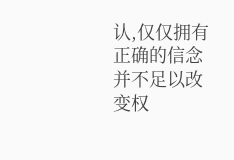认,仅仅拥有正确的信念并不足以改变权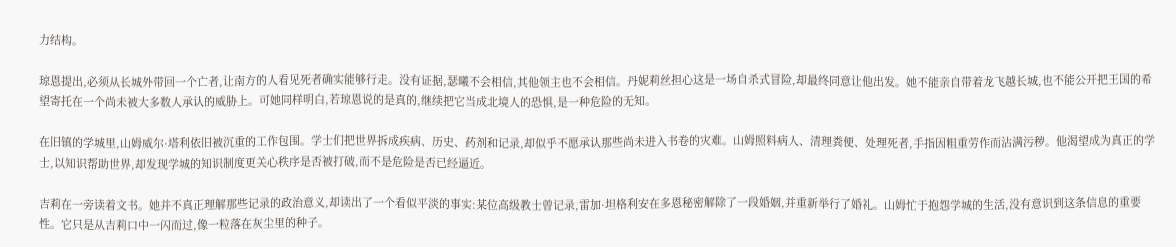力结构。

琼恩提出,必须从长城外带回一个亡者,让南方的人看见死者确实能够行走。没有证据,瑟曦不会相信,其他领主也不会相信。丹妮莉丝担心这是一场自杀式冒险,却最终同意让他出发。她不能亲自带着龙飞越长城,也不能公开把王国的希望寄托在一个尚未被大多数人承认的威胁上。可她同样明白,若琼恩说的是真的,继续把它当成北境人的恐惧,是一种危险的无知。

在旧镇的学城里,山姆威尔·塔利依旧被沉重的工作包围。学士们把世界拆成疾病、历史、药剂和记录,却似乎不愿承认那些尚未进入书卷的灾难。山姆照料病人、清理粪便、处理死者,手指因粗重劳作而沾满污秽。他渴望成为真正的学士,以知识帮助世界,却发现学城的知识制度更关心秩序是否被打破,而不是危险是否已经逼近。

吉莉在一旁读着文书。她并不真正理解那些记录的政治意义,却读出了一个看似平淡的事实:某位高级教士曾记录,雷加·坦格利安在多恩秘密解除了一段婚姻,并重新举行了婚礼。山姆忙于抱怨学城的生活,没有意识到这条信息的重要性。它只是从吉莉口中一闪而过,像一粒落在灰尘里的种子。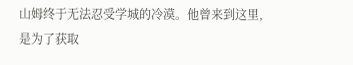山姆终于无法忍受学城的冷漠。他曾来到这里,是为了获取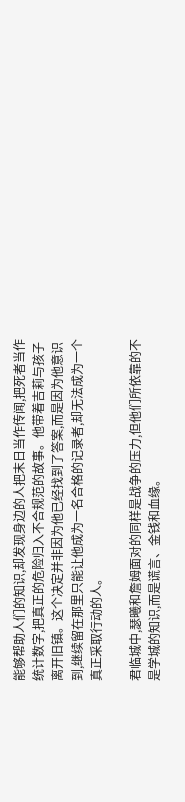能够帮助人们的知识,却发现身边的人把末日当作传闻,把死者当作统计数字,把真正的危险归入不合规范的故事。他带着吉莉与孩子离开旧镇。这个决定并非因为他已经找到了答案,而是因为他意识到,继续留在那里只能让他成为一名合格的记录者,却无法成为一个真正采取行动的人。

君临城中,瑟曦和詹姆面对的同样是战争的压力,但他们所依靠的不是学城的知识,而是谎言、金钱和血缘。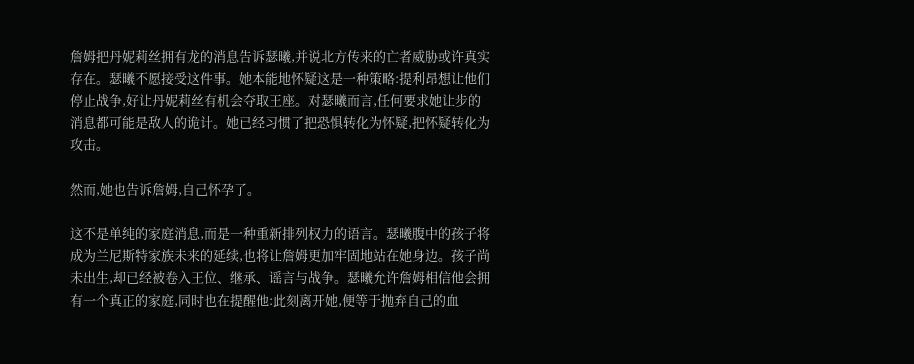詹姆把丹妮莉丝拥有龙的消息告诉瑟曦,并说北方传来的亡者威胁或许真实存在。瑟曦不愿接受这件事。她本能地怀疑这是一种策略:提利昂想让他们停止战争,好让丹妮莉丝有机会夺取王座。对瑟曦而言,任何要求她让步的消息都可能是敌人的诡计。她已经习惯了把恐惧转化为怀疑,把怀疑转化为攻击。

然而,她也告诉詹姆,自己怀孕了。

这不是单纯的家庭消息,而是一种重新排列权力的语言。瑟曦腹中的孩子将成为兰尼斯特家族未来的延续,也将让詹姆更加牢固地站在她身边。孩子尚未出生,却已经被卷入王位、继承、谣言与战争。瑟曦允许詹姆相信他会拥有一个真正的家庭,同时也在提醒他:此刻离开她,便等于抛弃自己的血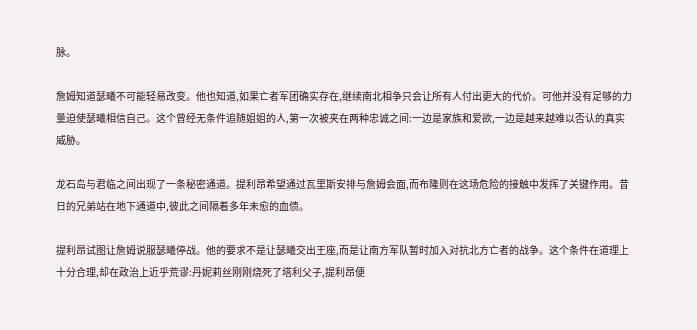脉。

詹姆知道瑟曦不可能轻易改变。他也知道,如果亡者军团确实存在,继续南北相争只会让所有人付出更大的代价。可他并没有足够的力量迫使瑟曦相信自己。这个曾经无条件追随姐姐的人,第一次被夹在两种忠诚之间:一边是家族和爱欲,一边是越来越难以否认的真实威胁。

龙石岛与君临之间出现了一条秘密通道。提利昂希望通过瓦里斯安排与詹姆会面,而布隆则在这场危险的接触中发挥了关键作用。昔日的兄弟站在地下通道中,彼此之间隔着多年未愈的血债。

提利昂试图让詹姆说服瑟曦停战。他的要求不是让瑟曦交出王座,而是让南方军队暂时加入对抗北方亡者的战争。这个条件在道理上十分合理,却在政治上近乎荒谬:丹妮莉丝刚刚烧死了塔利父子,提利昂便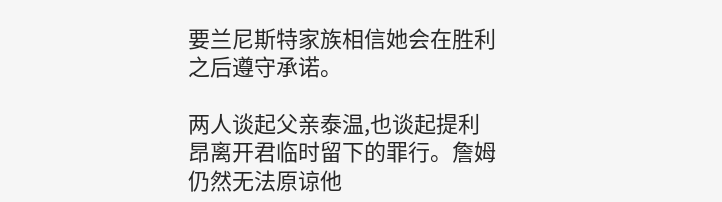要兰尼斯特家族相信她会在胜利之后遵守承诺。

两人谈起父亲泰温,也谈起提利昂离开君临时留下的罪行。詹姆仍然无法原谅他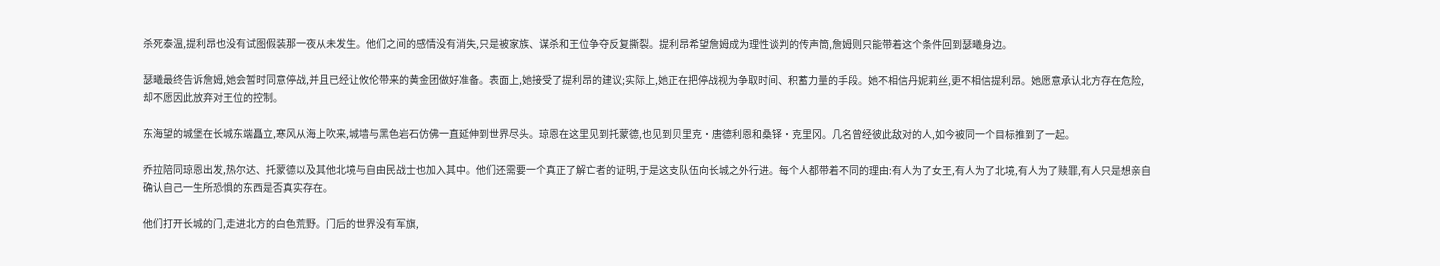杀死泰温,提利昂也没有试图假装那一夜从未发生。他们之间的感情没有消失,只是被家族、谋杀和王位争夺反复撕裂。提利昂希望詹姆成为理性谈判的传声筒,詹姆则只能带着这个条件回到瑟曦身边。

瑟曦最终告诉詹姆,她会暂时同意停战,并且已经让攸伦带来的黄金团做好准备。表面上,她接受了提利昂的建议;实际上,她正在把停战视为争取时间、积蓄力量的手段。她不相信丹妮莉丝,更不相信提利昂。她愿意承认北方存在危险,却不愿因此放弃对王位的控制。

东海望的城堡在长城东端矗立,寒风从海上吹来,城墙与黑色岩石仿佛一直延伸到世界尽头。琼恩在这里见到托蒙德,也见到贝里克·唐德利恩和桑铎·克里冈。几名曾经彼此敌对的人,如今被同一个目标推到了一起。

乔拉陪同琼恩出发,热尔达、托蒙德以及其他北境与自由民战士也加入其中。他们还需要一个真正了解亡者的证明,于是这支队伍向长城之外行进。每个人都带着不同的理由:有人为了女王,有人为了北境,有人为了赎罪,有人只是想亲自确认自己一生所恐惧的东西是否真实存在。

他们打开长城的门,走进北方的白色荒野。门后的世界没有军旗,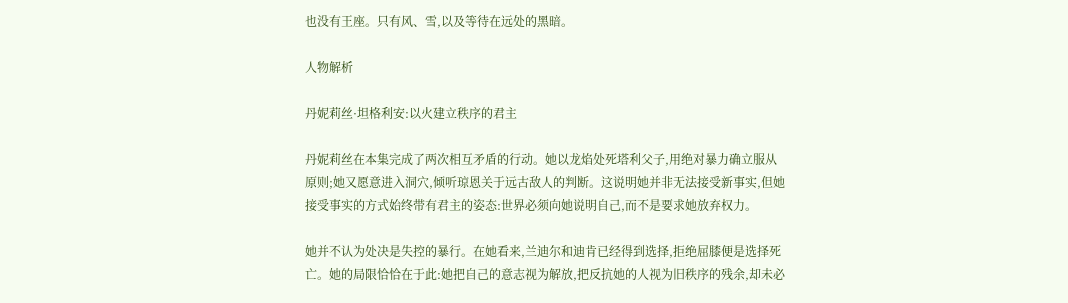也没有王座。只有风、雪,以及等待在远处的黑暗。

人物解析

丹妮莉丝·坦格利安:以火建立秩序的君主

丹妮莉丝在本集完成了两次相互矛盾的行动。她以龙焰处死塔利父子,用绝对暴力确立服从原则;她又愿意进入洞穴,倾听琼恩关于远古敌人的判断。这说明她并非无法接受新事实,但她接受事实的方式始终带有君主的姿态:世界必须向她说明自己,而不是要求她放弃权力。

她并不认为处决是失控的暴行。在她看来,兰迪尔和迪肯已经得到选择,拒绝屈膝便是选择死亡。她的局限恰恰在于此:她把自己的意志视为解放,把反抗她的人视为旧秩序的残余,却未必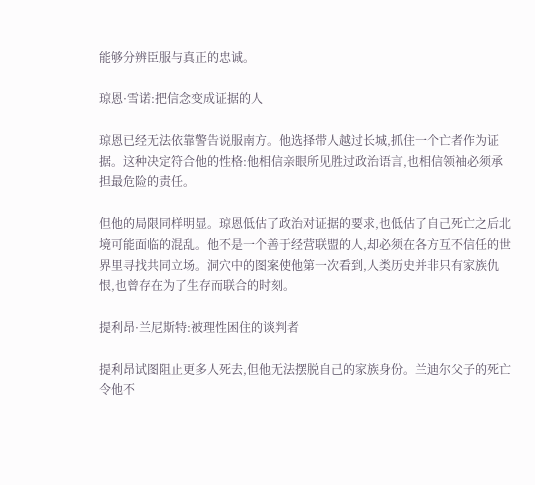能够分辨臣服与真正的忠诚。

琼恩·雪诺:把信念变成证据的人

琼恩已经无法依靠警告说服南方。他选择带人越过长城,抓住一个亡者作为证据。这种决定符合他的性格:他相信亲眼所见胜过政治语言,也相信领袖必须承担最危险的责任。

但他的局限同样明显。琼恩低估了政治对证据的要求,也低估了自己死亡之后北境可能面临的混乱。他不是一个善于经营联盟的人,却必须在各方互不信任的世界里寻找共同立场。洞穴中的图案使他第一次看到,人类历史并非只有家族仇恨,也曾存在为了生存而联合的时刻。

提利昂·兰尼斯特:被理性困住的谈判者

提利昂试图阻止更多人死去,但他无法摆脱自己的家族身份。兰迪尔父子的死亡令他不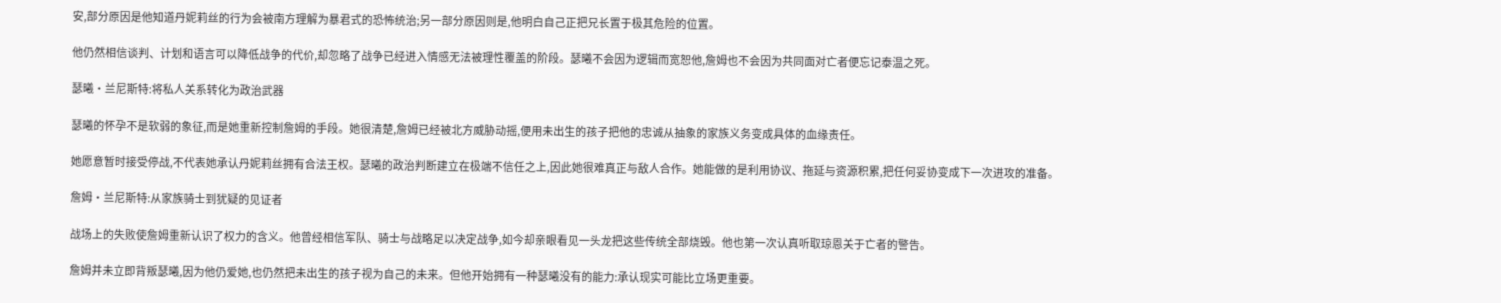安,部分原因是他知道丹妮莉丝的行为会被南方理解为暴君式的恐怖统治;另一部分原因则是,他明白自己正把兄长置于极其危险的位置。

他仍然相信谈判、计划和语言可以降低战争的代价,却忽略了战争已经进入情感无法被理性覆盖的阶段。瑟曦不会因为逻辑而宽恕他,詹姆也不会因为共同面对亡者便忘记泰温之死。

瑟曦·兰尼斯特:将私人关系转化为政治武器

瑟曦的怀孕不是软弱的象征,而是她重新控制詹姆的手段。她很清楚,詹姆已经被北方威胁动摇,便用未出生的孩子把他的忠诚从抽象的家族义务变成具体的血缘责任。

她愿意暂时接受停战,不代表她承认丹妮莉丝拥有合法王权。瑟曦的政治判断建立在极端不信任之上,因此她很难真正与敌人合作。她能做的是利用协议、拖延与资源积累,把任何妥协变成下一次进攻的准备。

詹姆·兰尼斯特:从家族骑士到犹疑的见证者

战场上的失败使詹姆重新认识了权力的含义。他曾经相信军队、骑士与战略足以决定战争,如今却亲眼看见一头龙把这些传统全部烧毁。他也第一次认真听取琼恩关于亡者的警告。

詹姆并未立即背叛瑟曦,因为他仍爱她,也仍然把未出生的孩子视为自己的未来。但他开始拥有一种瑟曦没有的能力:承认现实可能比立场更重要。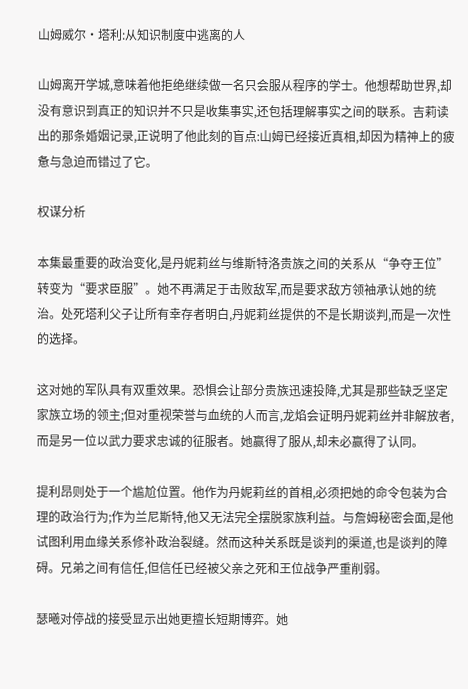山姆威尔·塔利:从知识制度中逃离的人

山姆离开学城,意味着他拒绝继续做一名只会服从程序的学士。他想帮助世界,却没有意识到真正的知识并不只是收集事实,还包括理解事实之间的联系。吉莉读出的那条婚姻记录,正说明了他此刻的盲点:山姆已经接近真相,却因为精神上的疲惫与急迫而错过了它。

权谋分析

本集最重要的政治变化,是丹妮莉丝与维斯特洛贵族之间的关系从“争夺王位”转变为“要求臣服”。她不再满足于击败敌军,而是要求敌方领袖承认她的统治。处死塔利父子让所有幸存者明白,丹妮莉丝提供的不是长期谈判,而是一次性的选择。

这对她的军队具有双重效果。恐惧会让部分贵族迅速投降,尤其是那些缺乏坚定家族立场的领主;但对重视荣誉与血统的人而言,龙焰会证明丹妮莉丝并非解放者,而是另一位以武力要求忠诚的征服者。她赢得了服从,却未必赢得了认同。

提利昂则处于一个尴尬位置。他作为丹妮莉丝的首相,必须把她的命令包装为合理的政治行为;作为兰尼斯特,他又无法完全摆脱家族利益。与詹姆秘密会面,是他试图利用血缘关系修补政治裂缝。然而这种关系既是谈判的渠道,也是谈判的障碍。兄弟之间有信任,但信任已经被父亲之死和王位战争严重削弱。

瑟曦对停战的接受显示出她更擅长短期博弈。她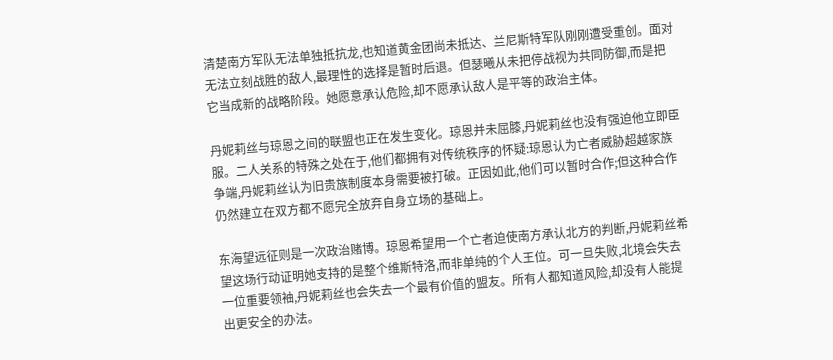清楚南方军队无法单独抵抗龙,也知道黄金团尚未抵达、兰尼斯特军队刚刚遭受重创。面对无法立刻战胜的敌人,最理性的选择是暂时后退。但瑟曦从未把停战视为共同防御,而是把它当成新的战略阶段。她愿意承认危险,却不愿承认敌人是平等的政治主体。

丹妮莉丝与琼恩之间的联盟也正在发生变化。琼恩并未屈膝,丹妮莉丝也没有强迫他立即臣服。二人关系的特殊之处在于,他们都拥有对传统秩序的怀疑:琼恩认为亡者威胁超越家族争端,丹妮莉丝认为旧贵族制度本身需要被打破。正因如此,他们可以暂时合作;但这种合作仍然建立在双方都不愿完全放弃自身立场的基础上。

东海望远征则是一次政治赌博。琼恩希望用一个亡者迫使南方承认北方的判断,丹妮莉丝希望这场行动证明她支持的是整个维斯特洛,而非单纯的个人王位。可一旦失败,北境会失去一位重要领袖,丹妮莉丝也会失去一个最有价值的盟友。所有人都知道风险,却没有人能提出更安全的办法。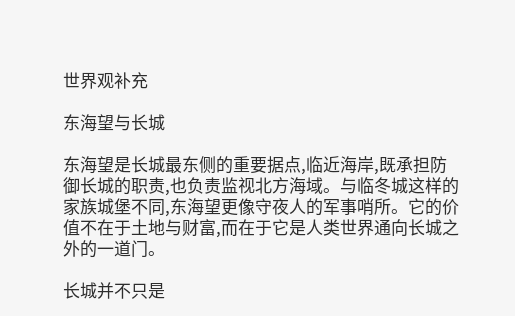世界观补充

东海望与长城

东海望是长城最东侧的重要据点,临近海岸,既承担防御长城的职责,也负责监视北方海域。与临冬城这样的家族城堡不同,东海望更像守夜人的军事哨所。它的价值不在于土地与财富,而在于它是人类世界通向长城之外的一道门。

长城并不只是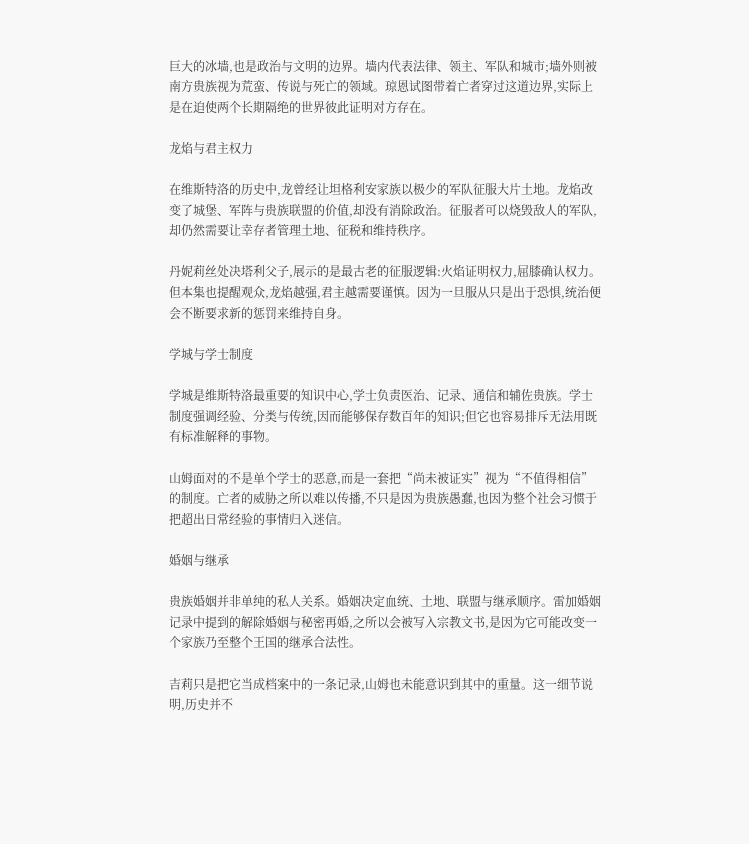巨大的冰墙,也是政治与文明的边界。墙内代表法律、领主、军队和城市;墙外则被南方贵族视为荒蛮、传说与死亡的领域。琼恩试图带着亡者穿过这道边界,实际上是在迫使两个长期隔绝的世界彼此证明对方存在。

龙焰与君主权力

在维斯特洛的历史中,龙曾经让坦格利安家族以极少的军队征服大片土地。龙焰改变了城堡、军阵与贵族联盟的价值,却没有消除政治。征服者可以烧毁敌人的军队,却仍然需要让幸存者管理土地、征税和维持秩序。

丹妮莉丝处决塔利父子,展示的是最古老的征服逻辑:火焰证明权力,屈膝确认权力。但本集也提醒观众,龙焰越强,君主越需要谨慎。因为一旦服从只是出于恐惧,统治便会不断要求新的惩罚来维持自身。

学城与学士制度

学城是维斯特洛最重要的知识中心,学士负责医治、记录、通信和辅佐贵族。学士制度强调经验、分类与传统,因而能够保存数百年的知识;但它也容易排斥无法用既有标准解释的事物。

山姆面对的不是单个学士的恶意,而是一套把“尚未被证实”视为“不值得相信”的制度。亡者的威胁之所以难以传播,不只是因为贵族愚蠢,也因为整个社会习惯于把超出日常经验的事情归入迷信。

婚姻与继承

贵族婚姻并非单纯的私人关系。婚姻决定血统、土地、联盟与继承顺序。雷加婚姻记录中提到的解除婚姻与秘密再婚,之所以会被写入宗教文书,是因为它可能改变一个家族乃至整个王国的继承合法性。

吉莉只是把它当成档案中的一条记录,山姆也未能意识到其中的重量。这一细节说明,历史并不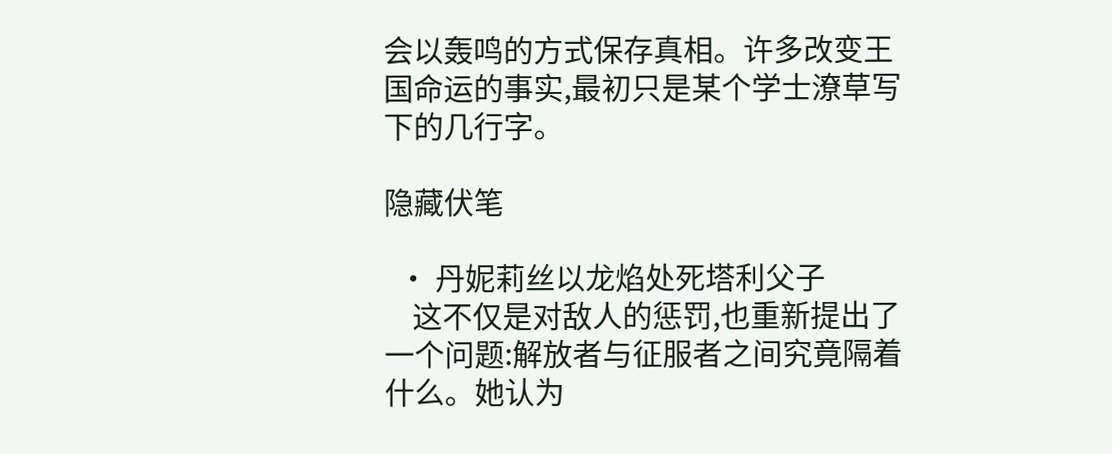会以轰鸣的方式保存真相。许多改变王国命运的事实,最初只是某个学士潦草写下的几行字。

隐藏伏笔

  • 丹妮莉丝以龙焰处死塔利父子
    这不仅是对敌人的惩罚,也重新提出了一个问题:解放者与征服者之间究竟隔着什么。她认为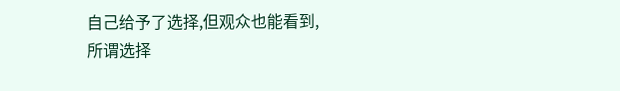自己给予了选择,但观众也能看到,所谓选择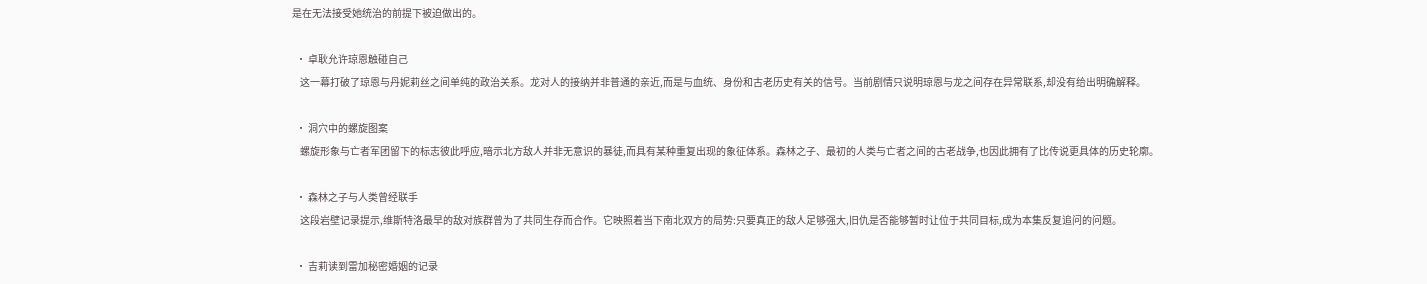是在无法接受她统治的前提下被迫做出的。

  • 卓耿允许琼恩触碰自己
    这一幕打破了琼恩与丹妮莉丝之间单纯的政治关系。龙对人的接纳并非普通的亲近,而是与血统、身份和古老历史有关的信号。当前剧情只说明琼恩与龙之间存在异常联系,却没有给出明确解释。

  • 洞穴中的螺旋图案
    螺旋形象与亡者军团留下的标志彼此呼应,暗示北方敌人并非无意识的暴徒,而具有某种重复出现的象征体系。森林之子、最初的人类与亡者之间的古老战争,也因此拥有了比传说更具体的历史轮廓。

  • 森林之子与人类曾经联手
    这段岩壁记录提示,维斯特洛最早的敌对族群曾为了共同生存而合作。它映照着当下南北双方的局势:只要真正的敌人足够强大,旧仇是否能够暂时让位于共同目标,成为本集反复追问的问题。

  • 吉莉读到雷加秘密婚姻的记录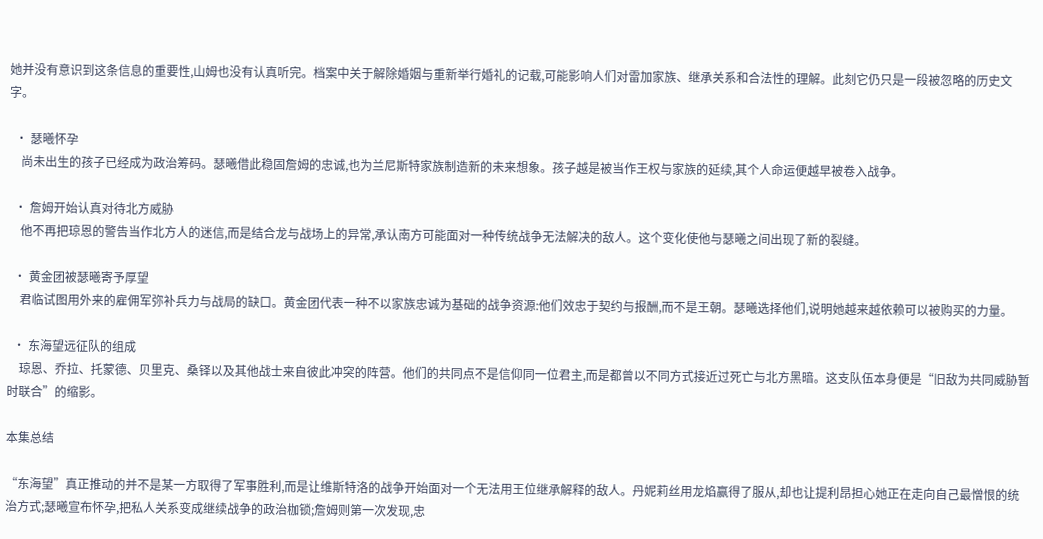她并没有意识到这条信息的重要性,山姆也没有认真听完。档案中关于解除婚姻与重新举行婚礼的记载,可能影响人们对雷加家族、继承关系和合法性的理解。此刻它仍只是一段被忽略的历史文字。

  • 瑟曦怀孕
    尚未出生的孩子已经成为政治筹码。瑟曦借此稳固詹姆的忠诚,也为兰尼斯特家族制造新的未来想象。孩子越是被当作王权与家族的延续,其个人命运便越早被卷入战争。

  • 詹姆开始认真对待北方威胁
    他不再把琼恩的警告当作北方人的迷信,而是结合龙与战场上的异常,承认南方可能面对一种传统战争无法解决的敌人。这个变化使他与瑟曦之间出现了新的裂缝。

  • 黄金团被瑟曦寄予厚望
    君临试图用外来的雇佣军弥补兵力与战局的缺口。黄金团代表一种不以家族忠诚为基础的战争资源:他们效忠于契约与报酬,而不是王朝。瑟曦选择他们,说明她越来越依赖可以被购买的力量。

  • 东海望远征队的组成
    琼恩、乔拉、托蒙德、贝里克、桑铎以及其他战士来自彼此冲突的阵营。他们的共同点不是信仰同一位君主,而是都曾以不同方式接近过死亡与北方黑暗。这支队伍本身便是“旧敌为共同威胁暂时联合”的缩影。

本集总结

“东海望”真正推动的并不是某一方取得了军事胜利,而是让维斯特洛的战争开始面对一个无法用王位继承解释的敌人。丹妮莉丝用龙焰赢得了服从,却也让提利昂担心她正在走向自己最憎恨的统治方式;瑟曦宣布怀孕,把私人关系变成继续战争的政治枷锁;詹姆则第一次发现,忠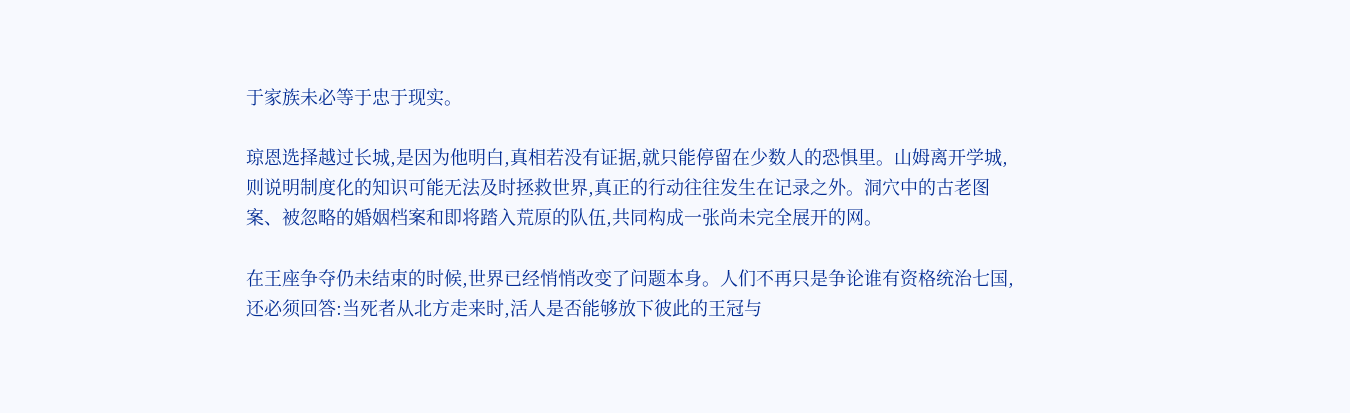于家族未必等于忠于现实。

琼恩选择越过长城,是因为他明白,真相若没有证据,就只能停留在少数人的恐惧里。山姆离开学城,则说明制度化的知识可能无法及时拯救世界,真正的行动往往发生在记录之外。洞穴中的古老图案、被忽略的婚姻档案和即将踏入荒原的队伍,共同构成一张尚未完全展开的网。

在王座争夺仍未结束的时候,世界已经悄悄改变了问题本身。人们不再只是争论谁有资格统治七国,还必须回答:当死者从北方走来时,活人是否能够放下彼此的王冠与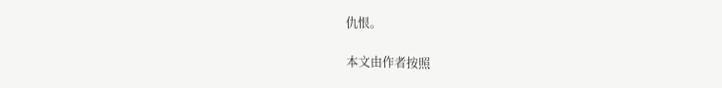仇恨。

本文由作者按照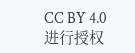CC BY 4.0 进行授权